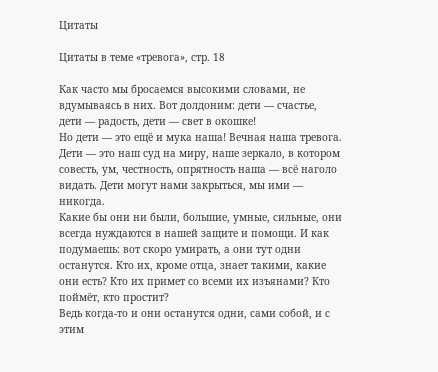Цитаты

Цитаты в теме «тревога», стр. 18

Как часто мы бросаемся высокими словами, не вдумываясь в них. Вот долдоним: дети — счастье, дети — радость, дети — свет в окошке!
Но дети — это ещё и мука наша! Вечная наша тревога. Дети — это наш суд на миру, наше зеркало, в котором совесть, ум, честность, опрятность наша — всё наголо видать. Дети могут нами закрыться, мы ими — никогда.
Какие бы они ни были, большие, умные, сильные, они всегда нуждаются в нашей защите и помощи. И как подумаешь: вот скоро умирать, а они тут одни останутся. Кто их, кроме отца, знает такими, какие они есть? Кто их примет со всеми их изъянами? Кто поймёт, кто простит?
Ведь когда-то и они останутся одни, сами собой, и с этим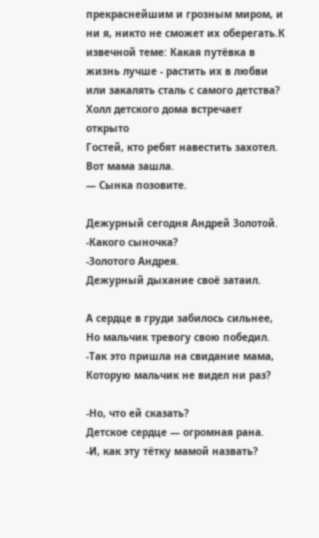прекраснейшим и грозным миром, и ни я, никто не сможет их оберегать.К извечной теме: Какая путёвка в жизнь лучше - растить их в любви или закалять сталь с самого детства?
Холл детского дома встречает открыто
Гостей, кто ребят навестить захотел.
Вот мама зашла.
— Сынка позовите.

Дежурный сегодня Андрей Золотой.
-Какого сыночка?
-Золотого Андрея.
Дежурный дыхание своё затаил.

А сердце в груди забилось сильнее,
Но мальчик тревогу свою победил.
-Так это пришла на свидание мама,
Которую мальчик не видел ни раз?

-Но, что ей сказать?
Детское сердце — огромная рана.
-И, как эту тётку мамой назвать?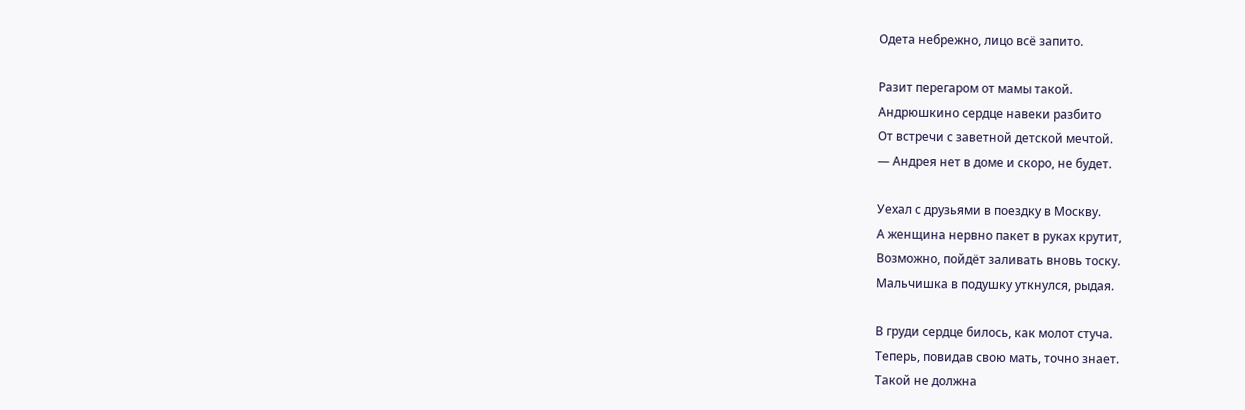Одета небрежно, лицо всё запито.

Разит перегаром от мамы такой.
Андрюшкино сердце навеки разбито
От встречи с заветной детской мечтой.
— Андрея нет в доме и скоро, не будет.

Уехал с друзьями в поездку в Москву.
А женщина нервно пакет в руках крутит,
Возможно, пойдёт заливать вновь тоску.
Мальчишка в подушку уткнулся, рыдая.

В груди сердце билось, как молот стуча.
Теперь, повидав свою мать, точно знает.
Такой не должна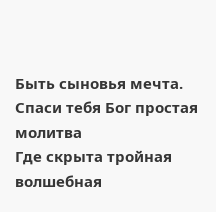Быть сыновья мечта.
Спаси тебя Бог простая молитва
Где скрыта тройная волшебная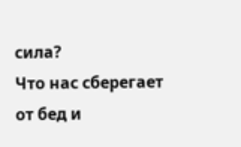сила?
Что нас сберегает от бед и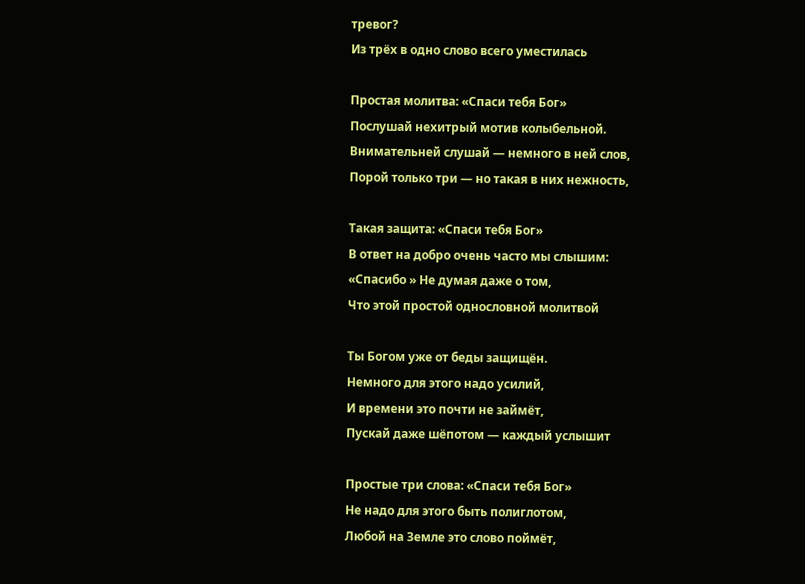тревог?
Из трёх в одно слово всего уместилась

Простая молитва: «Спаси тебя Бог»
Послушай нехитрый мотив колыбельной.
Внимательней слушай — немного в ней слов,
Порой только три — но такая в них нежность,

Такая защита: «Спаси тебя Бог»
В ответ на добро очень часто мы слышим:
«Спасибо » Не думая даже о том,
Что этой простой однословной молитвой

Ты Богом уже от беды защищён.
Немного для этого надо усилий,
И времени это почти не займёт,
Пускай даже шёпотом — каждый услышит

Простые три слова: «Спаси тебя Бог»
Не надо для этого быть полиглотом,
Любой на Земле это слово поймёт,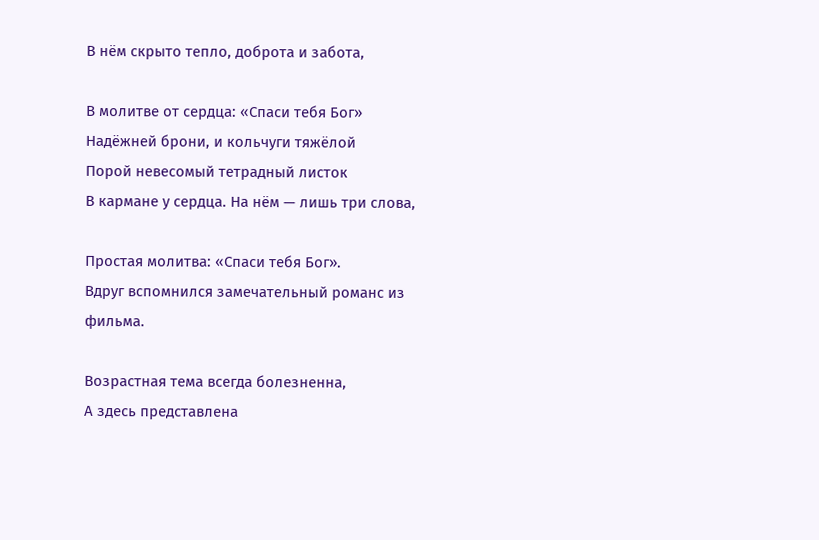В нём скрыто тепло, доброта и забота,

В молитве от сердца: «Спаси тебя Бог»
Надёжней брони, и кольчуги тяжёлой
Порой невесомый тетрадный листок
В кармане у сердца. На нём — лишь три слова,

Простая молитва: «Спаси тебя Бог».
Вдруг вспомнился замечательный романс из фильма.

Возрастная тема всегда болезненна,
А здесь представлена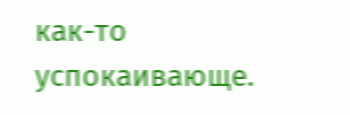как-то успокаивающе.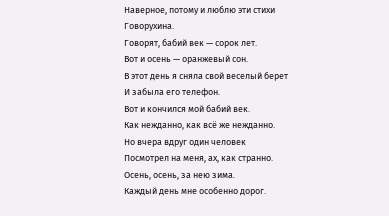Наверное, потому и люблю эти стихи Говорухина.
Говорят, бабий век — сорок лет.
Вот и осень — оранжевый сон.
В этот день я сняла свой веселый берет
И забыла его телефон.
Вот и кончился мой бабий век.
Как нежданно, как всё же нежданно.
Но вчера вдруг один человек
Посмотрел на меня, ах, как странно.
Осень, осень, за нею зима.
Каждый день мне особенно дорог.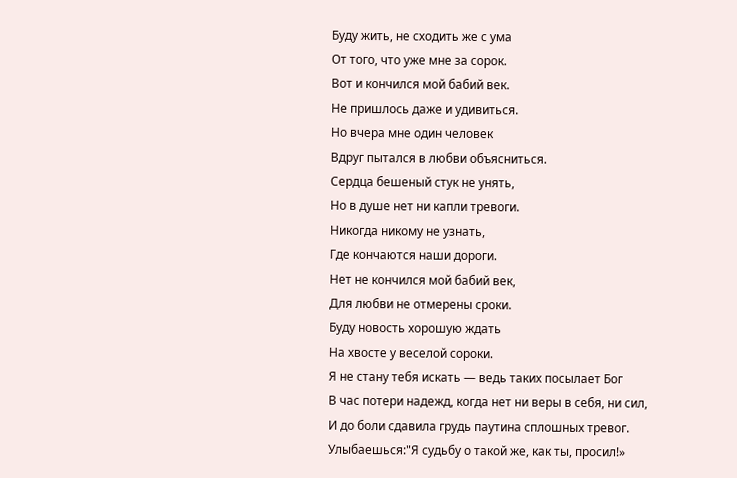Буду жить, не сходить же с ума
От того, что уже мне за сорок.
Вот и кончился мой бабий век.
Не пришлось даже и удивиться.
Но вчера мне один человек
Вдруг пытался в любви объясниться.
Сердца бешеный стук не унять,
Но в душе нет ни капли тревоги.
Никогда никому не узнать,
Где кончаются наши дороги.
Нет не кончился мой бабий век,
Для любви не отмерены сроки.
Буду новость хорошую ждать
На хвосте у веселой сороки.
Я не стану тебя искать — ведь таких посылает Бог
В час потери надежд, когда нет ни веры в себя, ни сил,
И до боли сдавила грудь паутина сплошных тревог.
Улыбаешься:"Я судьбу о такой же, как ты, просил!»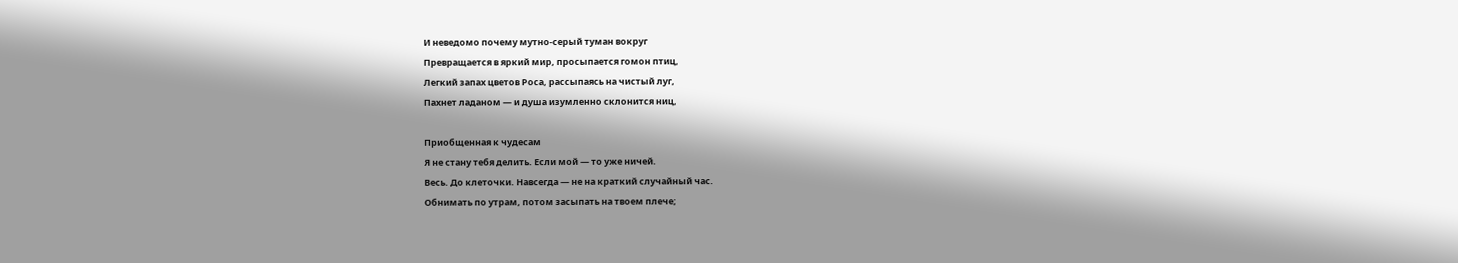И неведомо почему мутно-серый туман вокруг
Превращается в яркий мир, просыпается гомон птиц,
Легкий запах цветов Роса, рассыпаясь на чистый луг,
Пахнет ладаном — и душа изумленно склонится ниц,

Приобщенная к чудесам
Я не стану тебя делить. Если мой — то уже ничей.
Весь. До клеточки. Навсегда — не на краткий случайный час.
Обнимать по утрам, потом засыпать на твоем плече;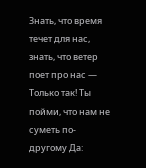Знать, что время течет для нас, знать, что ветер поет про нас —
Только так! Ты пойми, что нам не суметь по-другому Да: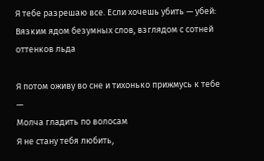Я тебе разрешаю все. Если хочешь убить — убей:
Вязким ядом безумных слов, взглядом с сотней оттенков льда

Я потом оживу во сне и тихонько прижмусь к тебе —
Молча гладить по волосам
Я не стану тебя любить,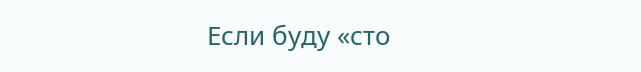Если буду «сто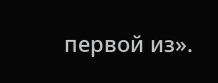первой из».